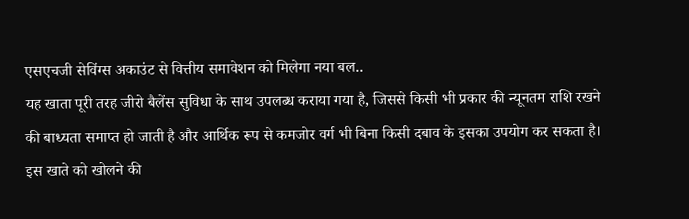एसएचजी सेविंग्स अकाउंट से वित्तीय समावेशन को मिलेगा नया बल..
यह खाता पूरी तरह जीरो बैलेंस सुविधा के साथ उपलब्ध कराया गया है, जिससे किसी भी प्रकार की न्यूनतम राशि रखने की बाध्यता समाप्त हो जाती है और आर्थिक रूप से कमजोर वर्ग भी बिना किसी दबाव के इसका उपयोग कर सकता है। इस खाते को खोलने की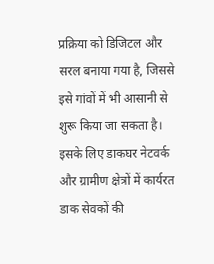प्रक्रिया को डिजिटल और सरल बनाया गया है, जिससे इसे गांवों में भी आसानी से शुरू किया जा सकता है।
इसके लिए डाकघर नेटवर्क और ग्रामीण क्षेत्रों में कार्यरत डाक सेवकों की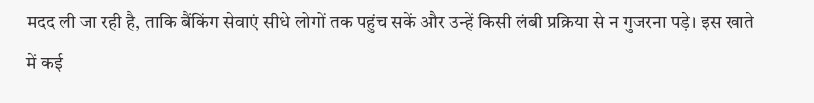मदद ली जा रही है, ताकि बैंकिंग सेवाएं सीधे लोगों तक पहुंच सकें और उन्हें किसी लंबी प्रक्रिया से न गुजरना पड़े। इस खाते में कई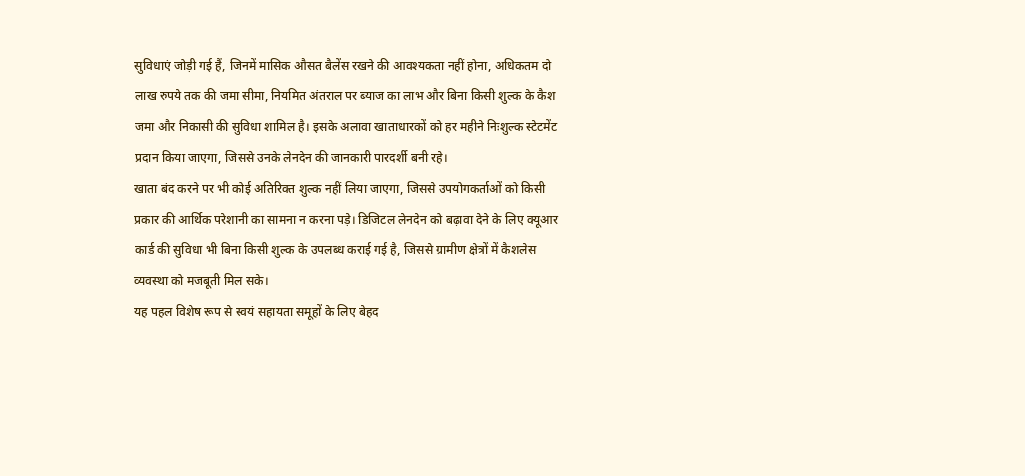सुविधाएं जोड़ी गई हैं, जिनमें मासिक औसत बैलेंस रखने की आवश्यकता नहीं होना, अधिकतम दो लाख रुपये तक की जमा सीमा, नियमित अंतराल पर ब्याज का लाभ और बिना किसी शुल्क के कैश जमा और निकासी की सुविधा शामिल है। इसके अलावा खाताधारकों को हर महीने निःशुल्क स्टेटमेंट प्रदान किया जाएगा, जिससे उनके लेनदेन की जानकारी पारदर्शी बनी रहे।
खाता बंद करने पर भी कोई अतिरिक्त शुल्क नहीं लिया जाएगा, जिससे उपयोगकर्ताओं को किसी प्रकार की आर्थिक परेशानी का सामना न करना पड़े। डिजिटल लेनदेन को बढ़ावा देने के लिए क्यूआर कार्ड की सुविधा भी बिना किसी शुल्क के उपलब्ध कराई गई है, जिससे ग्रामीण क्षेत्रों में कैशलेस व्यवस्था को मजबूती मिल सके।
यह पहल विशेष रूप से स्वयं सहायता समूहों के लिए बेहद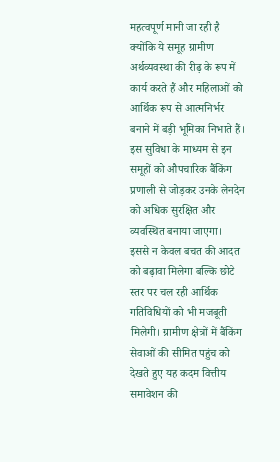महत्वपूर्ण मानी जा रही है क्योंकि ये समूह ग्रामीण अर्थव्यवस्था की रीढ़ के रूप में कार्य करते हैं और महिलाओं को आर्थिक रूप से आत्मनिर्भर बनाने में बड़ी भूमिका निभाते हैं। इस सुविधा के माध्यम से इन समूहों को औपचारिक बैंकिंग प्रणाली से जोड़कर उनके लेनदेन को अधिक सुरक्षित और व्यवस्थित बनाया जाएगा।
इससे न केवल बचत की आदत को बढ़ावा मिलेगा बल्कि छोटे स्तर पर चल रही आर्थिक गतिविधियों को भी मजबूती मिलेगी। ग्रामीण क्षेत्रों में बैंकिंग सेवाओं की सीमित पहुंच को देखते हुए यह कदम वित्तीय समावेशन की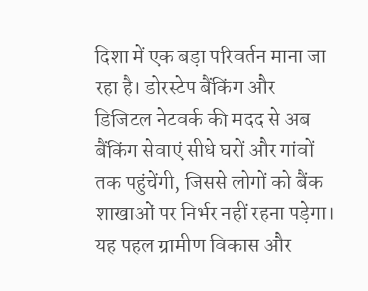दिशा में एक बड़ा परिवर्तन माना जा रहा है। डोरस्टेप बैंकिंग और डिजिटल नेटवर्क की मदद से अब बैंकिंग सेवाएं सीधे घरों और गांवों तक पहुंचेंगी, जिससे लोगों को बैंक शाखाओं पर निर्भर नहीं रहना पड़ेगा।
यह पहल ग्रामीण विकास और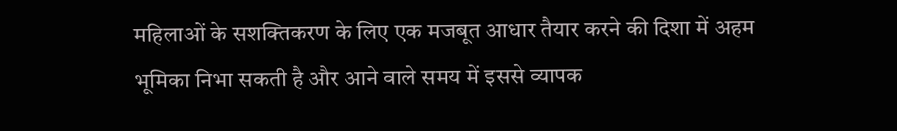महिलाओं के सशक्तिकरण के लिए एक मजबूत आधार तैयार करने की दिशा में अहम भूमिका निभा सकती है और आने वाले समय में इससे व्यापक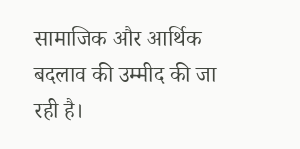सामाजिक और आर्थिक बदलाव की उम्मीद की जा रही है।